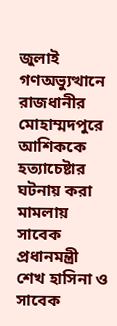জুলাই গণঅভ্যুত্থানে রাজধানীর মোহাম্মদপুরে আশিককে হত্যাচেষ্টার ঘটনায় করা মামলায় সাবেক প্রধানমন্ত্রী শেখ হাসিনা ও সাবেক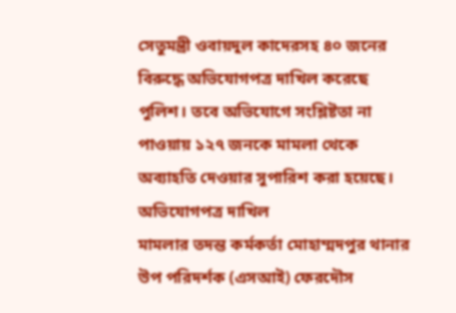সেতুমন্ত্রী ওবায়দুল কাদেরসহ ৪০ জনের বিরুদ্ধে অভিযোগপত্র দাখিল করেছে পুলিশ। তবে অভিযোগে সংশ্লিষ্টতা না পাওয়ায় ১২৭ জনকে মামলা থেকে অব্যাহতি দেওয়ার সুপারিশ করা হয়েছে।
অভিযোগপত্র দাখিল
মামলার তদন্ত কর্মকর্তা মোহাম্মদপুর থানার উপ পরিদর্শক (এসআই) ফেরদৌস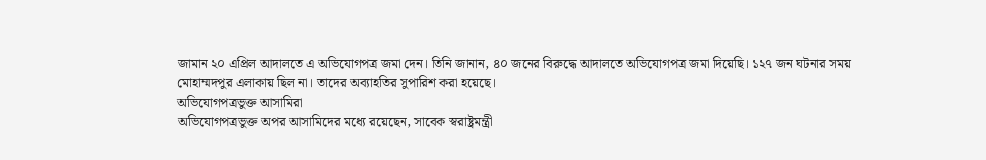জামান ২০ এপ্রিল আদালতে এ অভিযোগপত্র জমা দেন। তিনি জানান, ৪০ জনের বিরুদ্ধে আদালতে অভিযোগপত্র জমা দিয়েছি। ১২৭ জন ঘটনার সময় মোহাম্মদপুর এলাকায় ছিল না। তাদের অব্যাহতির সুপারিশ করা হয়েছে।
অভিযোগপত্রভুক্ত আসামিরা
অভিযোগপত্রভুক্ত অপর আসামিদের মধ্যে রয়েছেন, সাবেক স্বরাষ্ট্রমন্ত্রী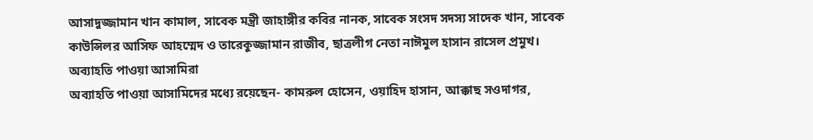আসাদুজ্জামান খান কামাল, সাবেক মন্ত্রী জাহাঙ্গীর কবির নানক, সাবেক সংসদ সদস্য সাদেক খান, সাবেক কাউন্সিলর আসিফ আহম্মেদ ও তারেকুজ্জামান রাজীব, ছাত্রলীগ নেতা নাঈমুল হাসান রাসেল প্রমুখ।
অব্যাহতি পাওয়া আসামিরা
অব্যাহতি পাওয়া আসামিদের মধ্যে রয়েছেন- কামরুল হোসেন, ওয়াহিদ হাসান, আক্কাছ সওদাগর,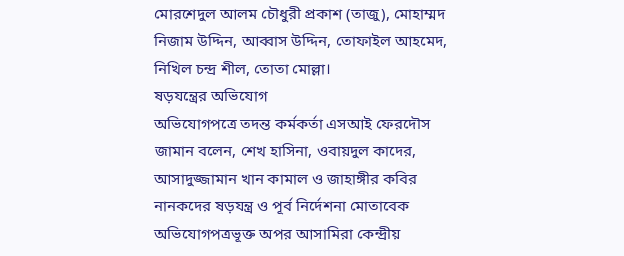মোরশেদুল আলম চৌধুরী প্রকাশ (তাজু), মোহাম্মদ নিজাম উদ্দিন, আব্বাস উদ্দিন, তোফাইল আহমেদ, নিখিল চন্দ্র শীল, তোতা মোল্লা।
ষড়যন্ত্রের অভিযোগ
অভিযোগপত্রে তদন্ত কর্মকর্তা এসআই ফেরদৌস জামান বলেন, শেখ হাসিনা, ওবায়দুল কাদের, আসাদুজ্জামান খান কামাল ও জাহাঙ্গীর কবির নানকদের ষড়যন্ত্র ও পূর্ব নির্দেশনা মোতাবেক অভিযোগপত্রভূক্ত অপর আসামিরা কেন্দ্রীয়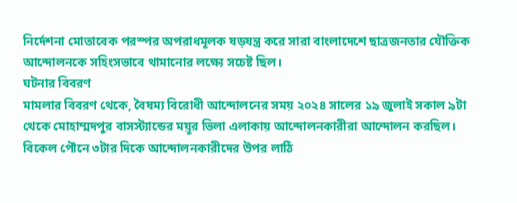নির্দেশনা মোতাবেক পরস্পর অপরাধমূলক ষড়যন্ত্র করে সারা বাংলাদেশে ছাত্রজনতার যৌক্তিক আন্দোলনকে সহিংসভাবে থামানোর লক্ষ্যে সচেষ্ট ছিল।
ঘটনার বিবরণ
মামলার বিবরণ থেকে, বৈষম্য বিরোধী আন্দোলনের সময় ২০২৪ সালের ১৯ জুলাই সকাল ৯টা থেকে মোহাম্মদপুর বাসস্ট্যান্ডের ময়ূর ভিলা এলাকায় আন্দোলনকারীরা আন্দোলন করছিল। বিকেল পৌনে ৩টার দিকে আন্দোলনকারীদের উপর লাঠি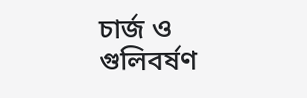চার্জ ও গুলিবর্ষণ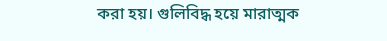করা হয়। গুলিবিদ্ধ হয়ে মারাত্মক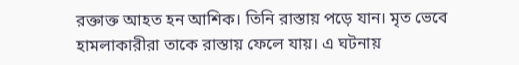রক্তাক্ত আহত হন আশিক। তিনি রাস্তায় পড়ে যান। মৃত ভেবে হামলাকারীরা তাকে রাস্তায় ফেলে যায়। এ ঘটনায়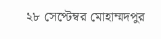২৮ সেপ্টেম্বর মোহাম্মদপুর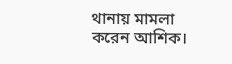থানায় মামলা করেন আশিক।